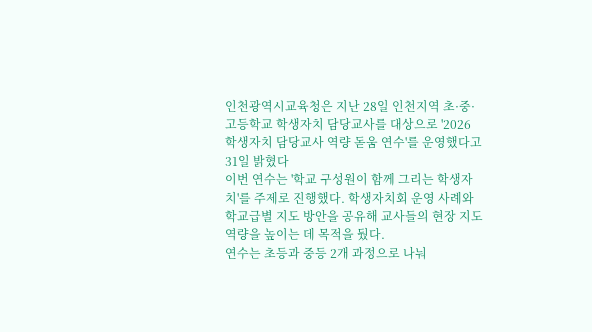인천광역시교육청은 지난 28일 인천지역 초·중·고등학교 학생자치 담당교사를 대상으로 '2026 학생자치 담당교사 역량 돋움 연수'를 운영했다고 31일 밝혔다
이번 연수는 '학교 구성원이 함께 그리는 학생자치'를 주제로 진행했다. 학생자치회 운영 사례와 학교급별 지도 방안을 공유해 교사들의 현장 지도 역량을 높이는 데 목적을 뒀다.
연수는 초등과 중등 2개 과정으로 나눠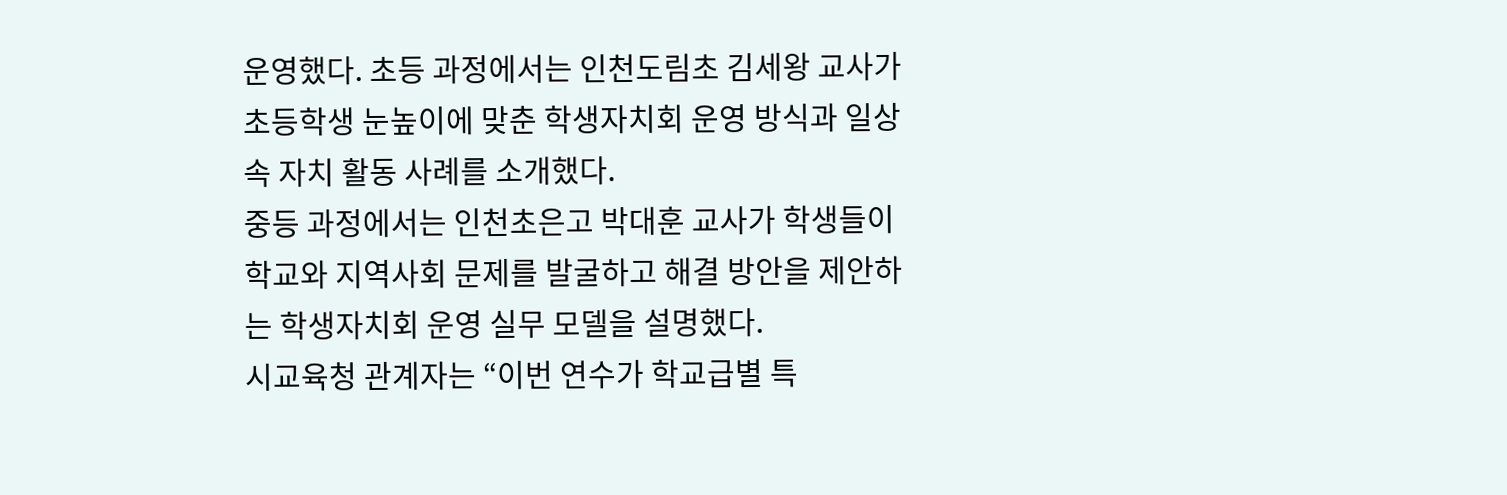운영했다. 초등 과정에서는 인천도림초 김세왕 교사가 초등학생 눈높이에 맞춘 학생자치회 운영 방식과 일상 속 자치 활동 사례를 소개했다.
중등 과정에서는 인천초은고 박대훈 교사가 학생들이 학교와 지역사회 문제를 발굴하고 해결 방안을 제안하는 학생자치회 운영 실무 모델을 설명했다.
시교육청 관계자는 “이번 연수가 학교급별 특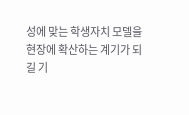성에 맞는 학생자치 모델을 현장에 확산하는 계기가 되길 기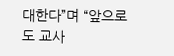대한다”며 “앞으로도 교사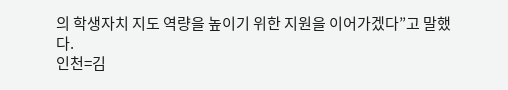의 학생자치 지도 역량을 높이기 위한 지원을 이어가겠다”고 말했다.
인천=김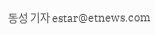동성 기자 estar@etnews.com